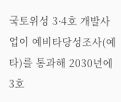국토위성 3·4호 개발사업이 예비타당성조사(예타)를 통과해 2030년에 3호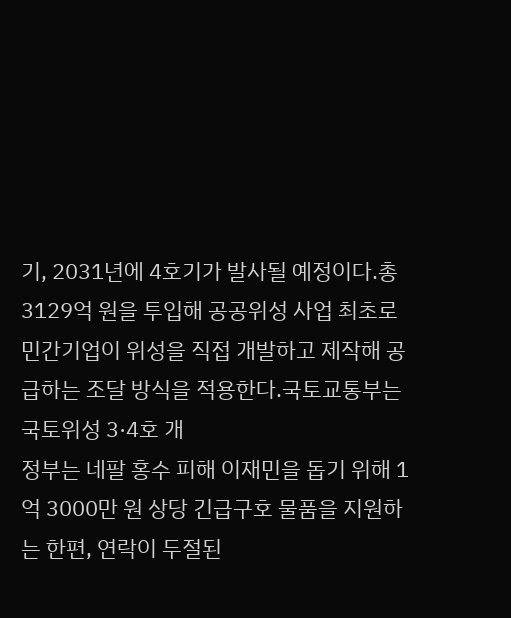기, 2031년에 4호기가 발사될 예정이다.총 3129억 원을 투입해 공공위성 사업 최초로 민간기업이 위성을 직접 개발하고 제작해 공급하는 조달 방식을 적용한다.국토교통부는 국토위성 3·4호 개
정부는 네팔 홍수 피해 이재민을 돕기 위해 1억 3000만 원 상당 긴급구호 물품을 지원하는 한편, 연락이 두절된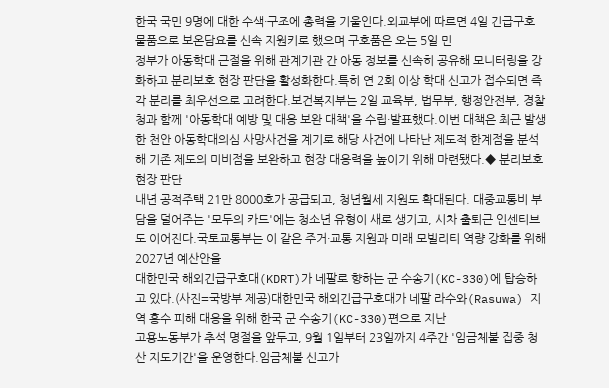한국 국민 9명에 대한 수색·구조에 총력을 기울인다.외교부에 따르면 4일 긴급구호 물품으로 보온담요를 신속 지원키로 했으며 구호품은 오는 5일 민
정부가 아동학대 근절을 위해 관계기관 간 아동 정보를 신속히 공유해 모니터링을 강화하고 분리보호 현장 판단을 활성화한다.특히 연 2회 이상 학대 신고가 접수되면 즉각 분리를 최우선으로 고려한다.보건복지부는 2일 교육부, 법무부, 행정안전부, 경찰청과 함께 '아동학대 예방 및 대응 보완 대책'을 수립·발표했다.이번 대책은 최근 발생한 천안 아동학대의심 사망사건을 계기로 해당 사건에 나타난 제도적 한계점을 분석해 기존 제도의 미비점을 보완하고 현장 대응력을 높이기 위해 마련됐다.◆ 분리보호 현장 판단
내년 공적주택 21만 8000호가 공급되고, 청년월세 지원도 확대된다. 대중교통비 부담을 덜어주는 '모두의 카드'에는 청소년 유형이 새로 생기고, 시차 출퇴근 인센티브도 이어진다.국토교통부는 이 같은 주거·교통 지원과 미래 모빌리티 역량 강화를 위해 2027년 예산안을
대한민국 해외긴급구호대(KDRT)가 네팔로 향하는 군 수송기(KC-330)에 탑승하고 있다.(사진=국방부 제공)대한민국 해외긴급구호대가 네팔 라수와(Rasuwa) 지역 홍수 피해 대응을 위해 한국 군 수송기(KC-330)편으로 지난
고용노동부가 추석 명절을 앞두고, 9월 1일부터 23일까지 4주간 '임금체불 집중 청산 지도기간'을 운영한다.임금체불 신고가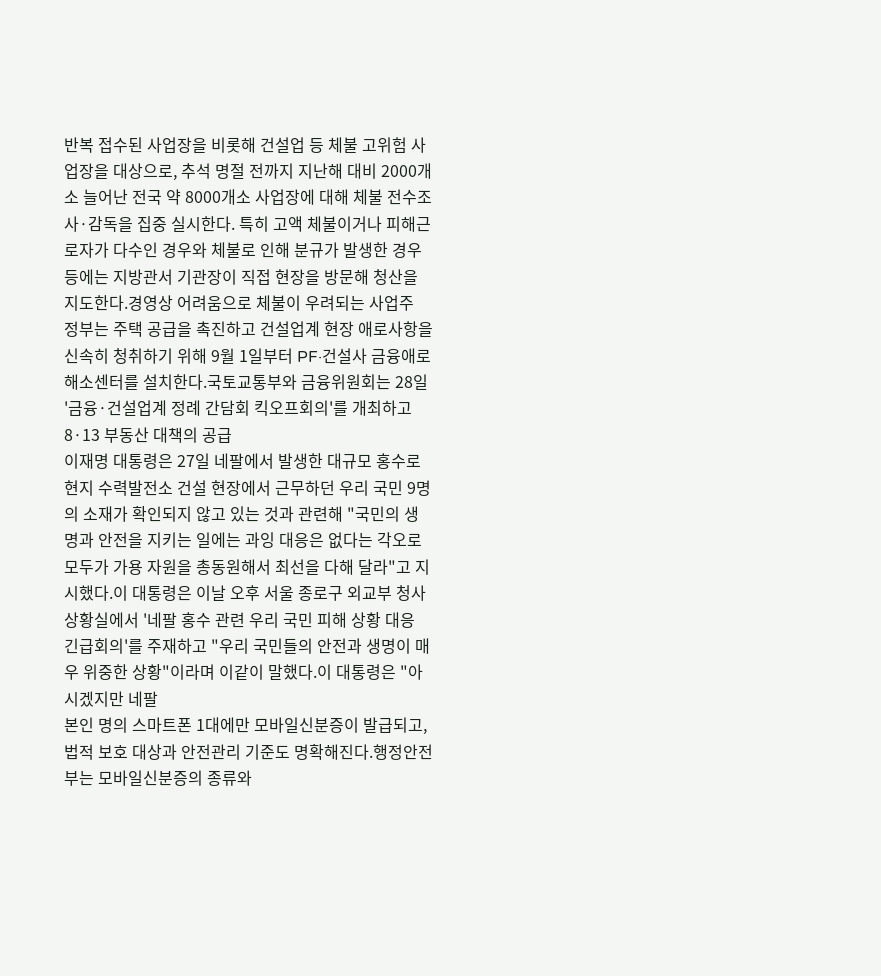반복 접수된 사업장을 비롯해 건설업 등 체불 고위험 사업장을 대상으로, 추석 명절 전까지 지난해 대비 2000개소 늘어난 전국 약 8000개소 사업장에 대해 체불 전수조사·감독을 집중 실시한다. 특히 고액 체불이거나 피해근로자가 다수인 경우와 체불로 인해 분규가 발생한 경우 등에는 지방관서 기관장이 직접 현장을 방문해 청산을 지도한다.경영상 어려움으로 체불이 우려되는 사업주
정부는 주택 공급을 촉진하고 건설업계 현장 애로사항을 신속히 청취하기 위해 9월 1일부터 PF·건설사 금융애로 해소센터를 설치한다.국토교통부와 금융위원회는 28일 '금융·건설업계 정례 간담회 킥오프회의'를 개최하고 8·13 부동산 대책의 공급
이재명 대통령은 27일 네팔에서 발생한 대규모 홍수로 현지 수력발전소 건설 현장에서 근무하던 우리 국민 9명의 소재가 확인되지 않고 있는 것과 관련해 "국민의 생명과 안전을 지키는 일에는 과잉 대응은 없다는 각오로 모두가 가용 자원을 총동원해서 최선을 다해 달라"고 지시했다.이 대통령은 이날 오후 서울 종로구 외교부 청사 상황실에서 '네팔 홍수 관련 우리 국민 피해 상황 대응 긴급회의'를 주재하고 "우리 국민들의 안전과 생명이 매우 위중한 상황"이라며 이같이 말했다.이 대통령은 "아시겠지만 네팔
본인 명의 스마트폰 1대에만 모바일신분증이 발급되고, 법적 보호 대상과 안전관리 기준도 명확해진다.행정안전부는 모바일신분증의 종류와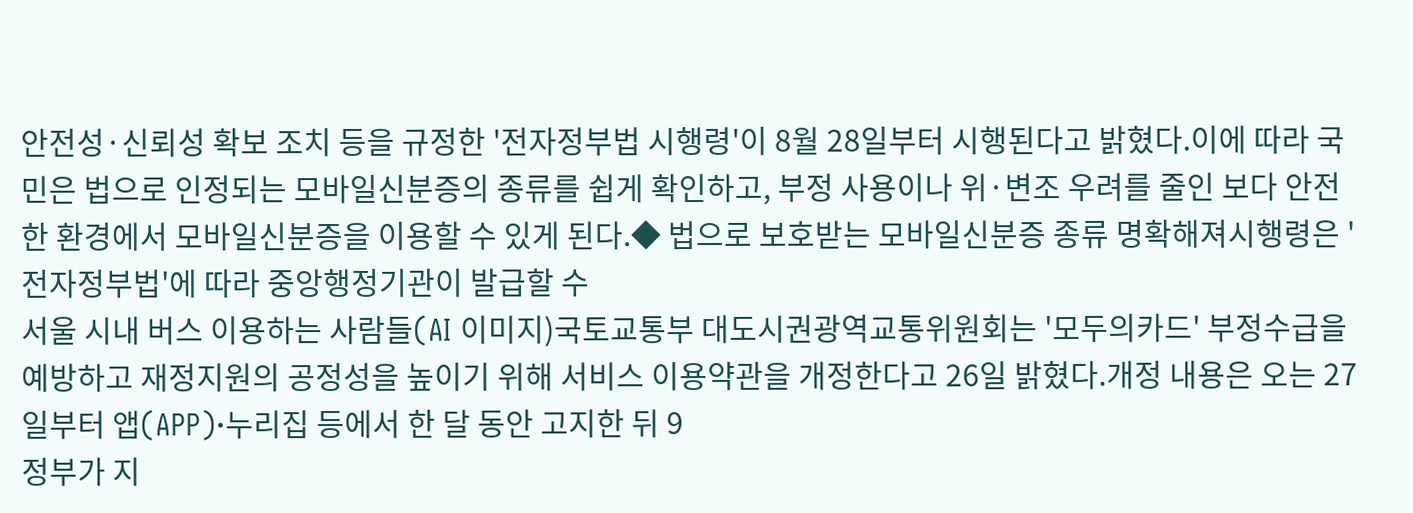안전성·신뢰성 확보 조치 등을 규정한 '전자정부법 시행령'이 8월 28일부터 시행된다고 밝혔다.이에 따라 국민은 법으로 인정되는 모바일신분증의 종류를 쉽게 확인하고, 부정 사용이나 위·변조 우려를 줄인 보다 안전한 환경에서 모바일신분증을 이용할 수 있게 된다.◆ 법으로 보호받는 모바일신분증 종류 명확해져시행령은 '전자정부법'에 따라 중앙행정기관이 발급할 수
서울 시내 버스 이용하는 사람들(AI 이미지)국토교통부 대도시권광역교통위원회는 '모두의카드' 부정수급을 예방하고 재정지원의 공정성을 높이기 위해 서비스 이용약관을 개정한다고 26일 밝혔다.개정 내용은 오는 27일부터 앱(APP)·누리집 등에서 한 달 동안 고지한 뒤 9
정부가 지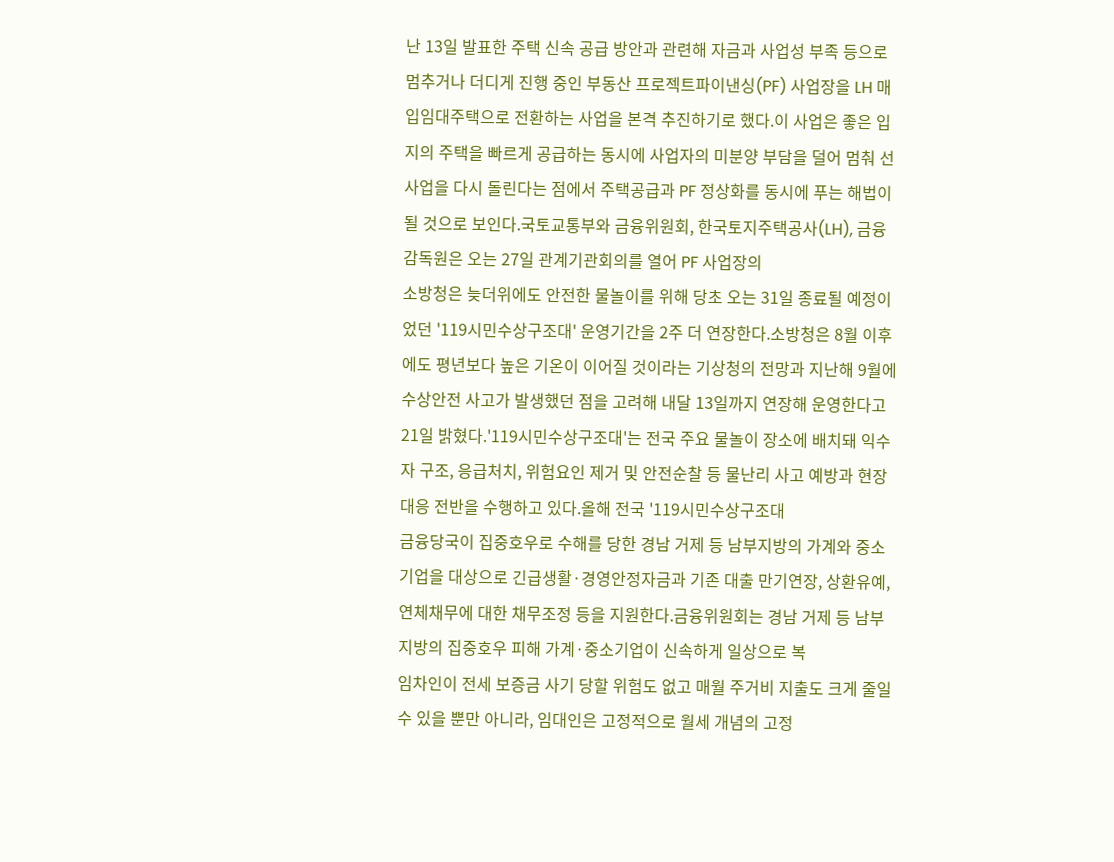난 13일 발표한 주택 신속 공급 방안과 관련해 자금과 사업성 부족 등으로 멈추거나 더디게 진행 중인 부동산 프로젝트파이낸싱(PF) 사업장을 LH 매입임대주택으로 전환하는 사업을 본격 추진하기로 했다.이 사업은 좋은 입지의 주택을 빠르게 공급하는 동시에 사업자의 미분양 부담을 덜어 멈춰 선 사업을 다시 돌린다는 점에서 주택공급과 PF 정상화를 동시에 푸는 해법이 될 것으로 보인다.국토교통부와 금융위원회, 한국토지주택공사(LH), 금융감독원은 오는 27일 관계기관회의를 열어 PF 사업장의
소방청은 늦더위에도 안전한 물놀이를 위해 당초 오는 31일 종료될 예정이었던 '119시민수상구조대' 운영기간을 2주 더 연장한다.소방청은 8월 이후에도 평년보다 높은 기온이 이어질 것이라는 기상청의 전망과 지난해 9월에 수상안전 사고가 발생했던 점을 고려해 내달 13일까지 연장해 운영한다고 21일 밝혔다.'119시민수상구조대'는 전국 주요 물놀이 장소에 배치돼 익수자 구조, 응급처치, 위험요인 제거 및 안전순찰 등 물난리 사고 예방과 현장 대응 전반을 수행하고 있다.올해 전국 '119시민수상구조대
금융당국이 집중호우로 수해를 당한 경남 거제 등 남부지방의 가계와 중소기업을 대상으로 긴급생활·경영안정자금과 기존 대출 만기연장, 상환유예, 연체채무에 대한 채무조정 등을 지원한다.금융위원회는 경남 거제 등 남부지방의 집중호우 피해 가계·중소기업이 신속하게 일상으로 복
임차인이 전세 보증금 사기 당할 위험도 없고 매월 주거비 지출도 크게 줄일 수 있을 뿐만 아니라, 임대인은 고정적으로 월세 개념의 고정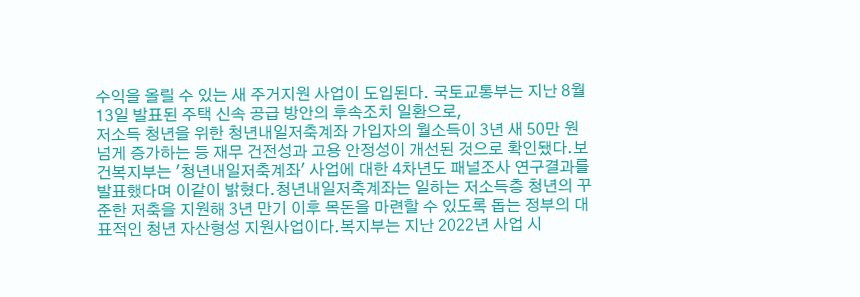수익을 올릴 수 있는 새 주거지원 사업이 도입된다. 국토교통부는 지난 8월 13일 발표된 주택 신속 공급 방안의 후속조치 일환으로,
저소득 청년을 위한 청년내일저축계좌 가입자의 월소득이 3년 새 50만 원 넘게 증가하는 등 재무 건전성과 고용 안정성이 개선된 것으로 확인됐다.보건복지부는 '청년내일저축계좌' 사업에 대한 4차년도 패널조사 연구결과를 발표했다며 이같이 밝혔다.청년내일저축계좌는 일하는 저소득층 청년의 꾸준한 저축을 지원해 3년 만기 이후 목돈을 마련할 수 있도록 돕는 정부의 대표적인 청년 자산형성 지원사업이다.복지부는 지난 2022년 사업 시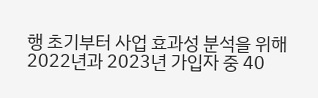행 초기부터 사업 효과성 분석을 위해 2022년과 2023년 가입자 중 40